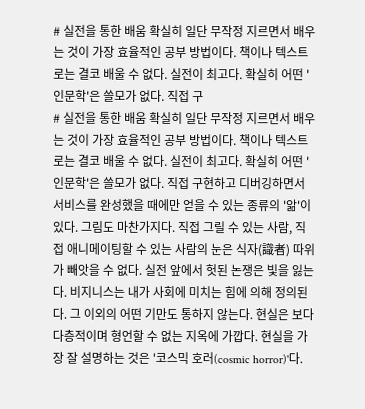# 실전을 통한 배움 확실히 일단 무작정 지르면서 배우는 것이 가장 효율적인 공부 방법이다. 책이나 텍스트로는 결코 배울 수 없다. 실전이 최고다. 확실히 어떤 '인문학'은 쓸모가 없다. 직접 구
# 실전을 통한 배움 확실히 일단 무작정 지르면서 배우는 것이 가장 효율적인 공부 방법이다. 책이나 텍스트로는 결코 배울 수 없다. 실전이 최고다. 확실히 어떤 '인문학'은 쓸모가 없다. 직접 구현하고 디버깅하면서 서비스를 완성했을 때에만 얻을 수 있는 종류의 '앎'이 있다. 그림도 마찬가지다. 직접 그릴 수 있는 사람, 직접 애니메이팅할 수 있는 사람의 눈은 식자(識者) 따위가 빼앗을 수 없다. 실전 앞에서 헛된 논쟁은 빛을 잃는다. 비지니스는 내가 사회에 미치는 힘에 의해 정의된다. 그 이외의 어떤 기만도 통하지 않는다. 현실은 보다 다층적이며 형언할 수 없는 지옥에 가깝다. 현실을 가장 잘 설명하는 것은 '코스믹 호러(cosmic horror)'다.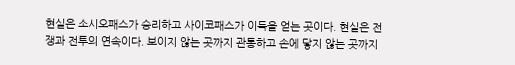현실은 소시오패스가 승리하고 사이코패스가 이득을 얻는 곳이다. 현실은 전쟁과 전투의 연속이다. 보이지 않는 곳까지 관통하고 손에 닿지 않는 곳까지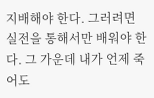지배해야 한다. 그러려면 실전을 통해서만 배워야 한다. 그 가운데 내가 언제 죽어도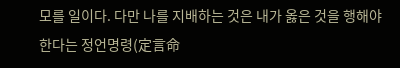모를 일이다. 다만 나를 지배하는 것은 내가 옳은 것을 행해야 한다는 정언명령(定言命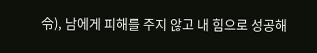令), 남에게 피해를 주지 않고 내 힘으로 성공해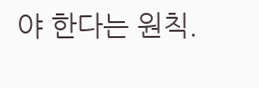야 한다는 원칙.